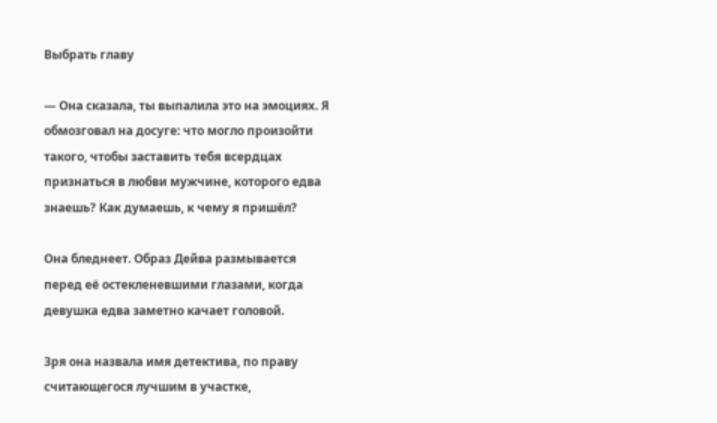Выбрать главу

— Она сказала, ты выпалила это на эмоциях. Я обмозговал на досуге: что могло произойти такого, чтобы заставить тебя всердцах признаться в любви мужчине, которого едва знаешь? Как думаешь, к чему я пришёл?

Она бледнеет. Образ Дейва размывается перед её остекленевшими глазами, когда девушка едва заметно качает головой.

Зря она назвала имя детектива, по праву считающегося лучшим в участке,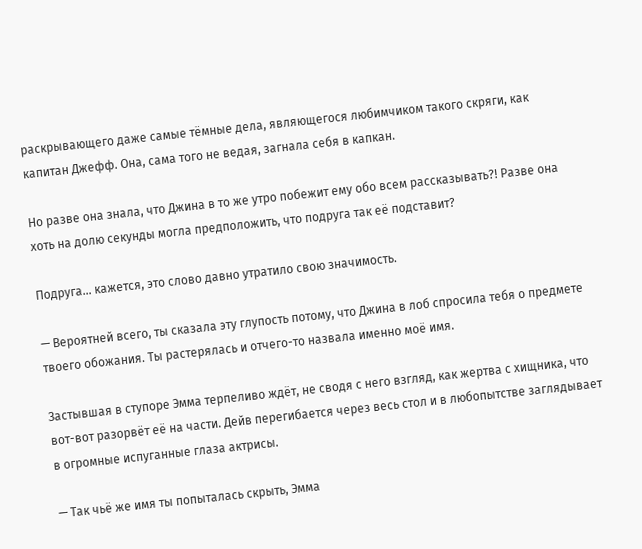раскрывающего даже самые тёмные дела, являющегося любимчиком такого скряги, как капитан Джефф. Она, сама того не ведая, загнала себя в капкан.

Но разве она знала, что Джина в то же утро побежит ему обо всем рассказывать?! Разве она хоть на долю секунды могла предположить, что подруга так её подставит?

Подруга… кажется, это слово давно утратило свою значимость.

— Вероятней всего, ты сказала эту глупость потому, что Джина в лоб спросила тебя о предмете твоего обожания. Ты растерялась и отчего-то назвала именно моё имя.

Застывшая в ступоре Эмма терпеливо ждёт, не сводя с него взгляд, как жертва с хищника, что вот-вот разорвёт её на части. Дейв перегибается через весь стол и в любопытстве заглядывает в огромные испуганные глаза актрисы.

— Так чьё же имя ты попыталась скрыть, Эмма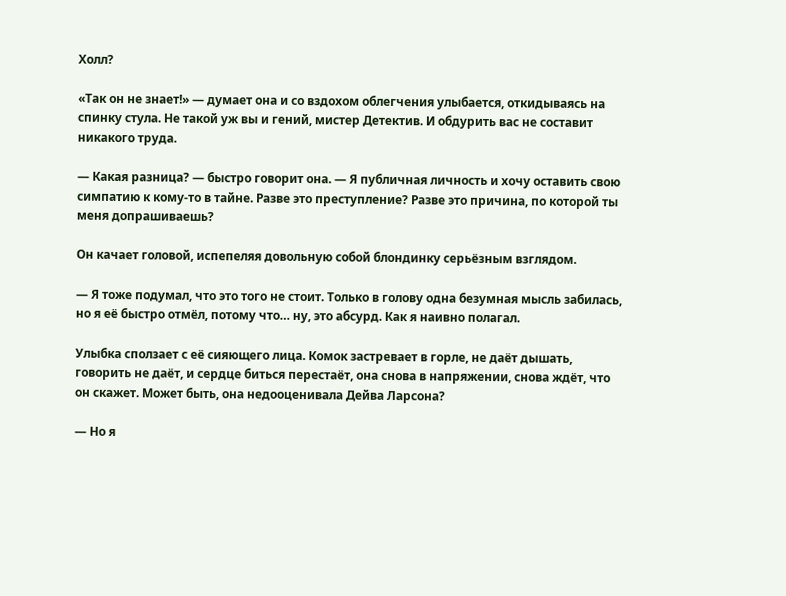Холл?

«Так он не знает!» — думает она и со вздохом облегчения улыбается, откидываясь на спинку стула. Не такой уж вы и гений, мистер Детектив. И обдурить вас не составит никакого труда.

— Какая разница? — быстро говорит она. — Я публичная личность и хочу оставить свою симпатию к кому-то в тайне. Разве это преступление? Разве это причина, по которой ты меня допрашиваешь?

Он качает головой, испепеляя довольную собой блондинку серьёзным взглядом.

— Я тоже подумал, что это того не стоит. Только в голову одна безумная мысль забилась, но я её быстро отмёл, потому что… ну, это абсурд. Как я наивно полагал.

Улыбка сползает с её сияющего лица. Комок застревает в горле, не даёт дышать, говорить не даёт, и сердце биться перестаёт, она снова в напряжении, снова ждёт, что он скажет. Может быть, она недооценивала Дейва Ларсона?

— Но я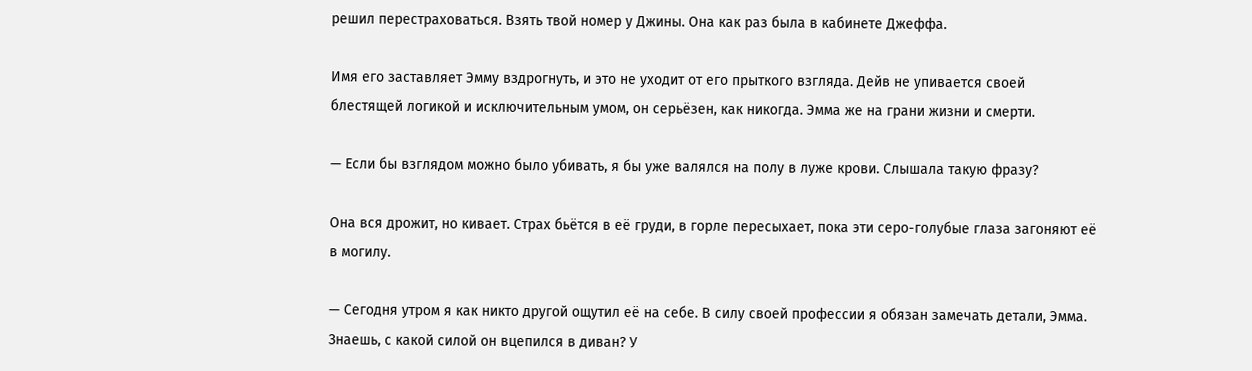решил перестраховаться. Взять твой номер у Джины. Она как раз была в кабинете Джеффа.

Имя его заставляет Эмму вздрогнуть, и это не уходит от его прыткого взгляда. Дейв не упивается своей блестящей логикой и исключительным умом, он серьёзен, как никогда. Эмма же на грани жизни и смерти.

— Если бы взглядом можно было убивать, я бы уже валялся на полу в луже крови. Слышала такую фразу?

Она вся дрожит, но кивает. Страх бьётся в её груди, в горле пересыхает, пока эти серо-голубые глаза загоняют её в могилу.

— Сегодня утром я как никто другой ощутил её на себе. В силу своей профессии я обязан замечать детали, Эмма. Знаешь, с какой силой он вцепился в диван? У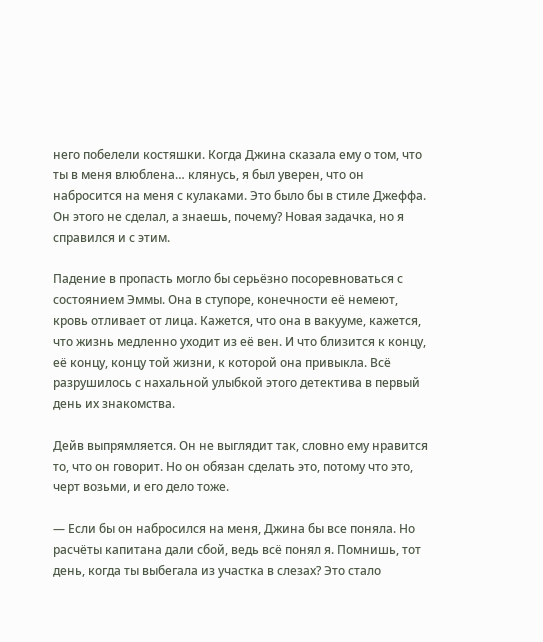него побелели костяшки. Когда Джина сказала ему о том, что ты в меня влюблена… клянусь, я был уверен, что он набросится на меня с кулаками. Это было бы в стиле Джеффа. Он этого не сделал, а знаешь, почему? Новая задачка, но я справился и с этим.

Падение в пропасть могло бы серьёзно посоревноваться с состоянием Эммы. Она в ступоре, конечности её немеют, кровь отливает от лица. Кажется, что она в вакууме, кажется, что жизнь медленно уходит из её вен. И что близится к концу, её концу, концу той жизни, к которой она привыкла. Всё разрушилось с нахальной улыбкой этого детектива в первый день их знакомства.

Дейв выпрямляется. Он не выглядит так, словно ему нравится то, что он говорит. Но он обязан сделать это, потому что это, черт возьми, и его дело тоже.

— Если бы он набросился на меня, Джина бы все поняла. Но расчёты капитана дали сбой, ведь всё понял я. Помнишь, тот день, когда ты выбегала из участка в слезах? Это стало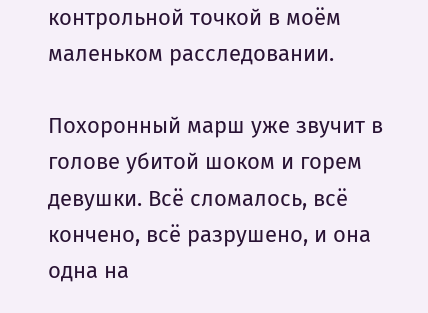контрольной точкой в моём маленьком расследовании.

Похоронный марш уже звучит в голове убитой шоком и горем девушки. Всё сломалось, всё кончено, всё разрушено, и она одна на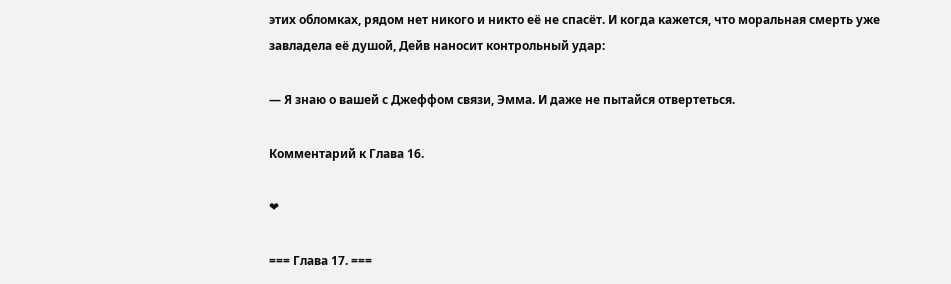этих обломках, рядом нет никого и никто её не спасёт. И когда кажется, что моральная смерть уже завладела её душой, Дейв наносит контрольный удар:

— Я знаю о вашей с Джеффом связи, Эмма. И даже не пытайся отвертеться.

Комментарий к Глава 16.

❤

=== Глава 17. ===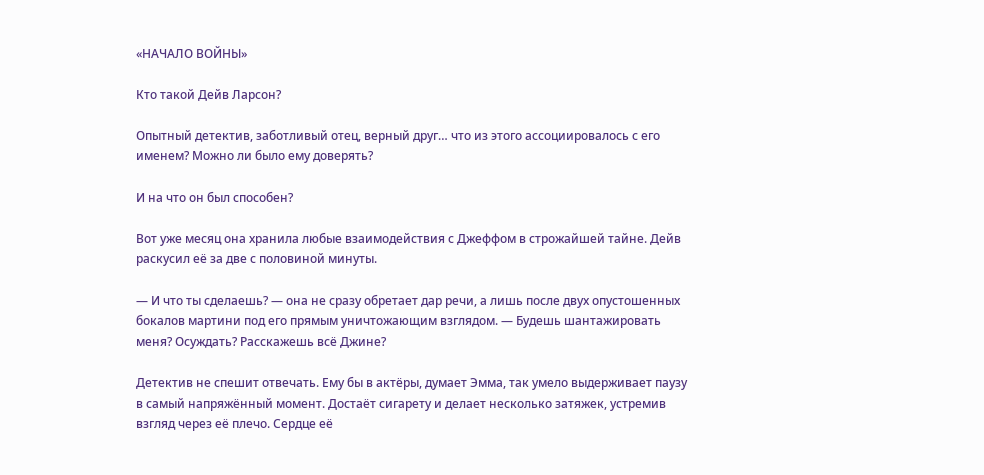«НАЧАЛО ВОЙНЫ»

Кто такой Дейв Ларсон?

Опытный детектив, заботливый отец, верный друг… что из этого ассоциировалось с его именем? Можно ли было ему доверять?

И на что он был способен?

Вот уже месяц она хранила любые взаимодействия с Джеффом в строжайшей тайне. Дейв раскусил её за две с половиной минуты.

— И что ты сделаешь? — она не сразу обретает дар речи, а лишь после двух опустошенных бокалов мартини под его прямым уничтожающим взглядом. — Будешь шантажировать меня? Осуждать? Расскажешь всё Джине?

Детектив не спешит отвечать. Ему бы в актёры, думает Эмма, так умело выдерживает паузу в самый напряжённый момент. Достаёт сигарету и делает несколько затяжек, устремив взгляд через её плечо. Сердце её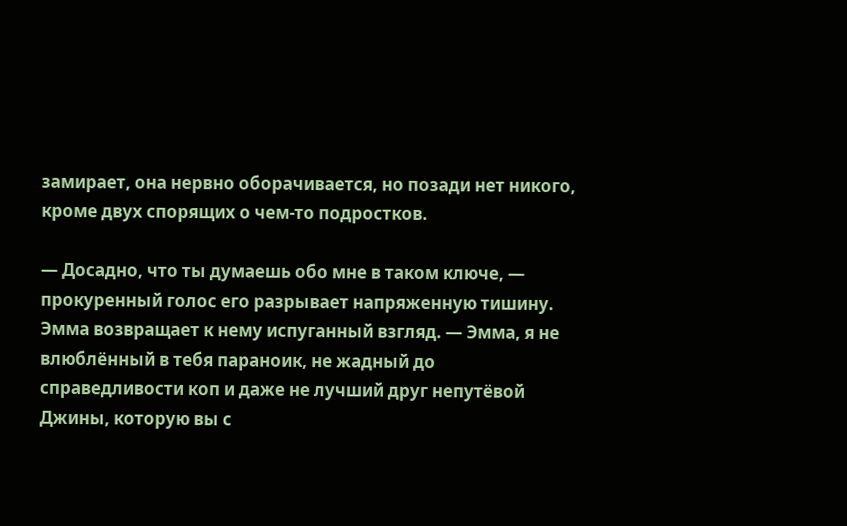замирает, она нервно оборачивается, но позади нет никого, кроме двух спорящих о чем-то подростков.

— Досадно, что ты думаешь обо мне в таком ключе, — прокуренный голос его разрывает напряженную тишину. Эмма возвращает к нему испуганный взгляд. — Эмма, я не влюблённый в тебя параноик, не жадный до справедливости коп и даже не лучший друг непутёвой Джины, которую вы с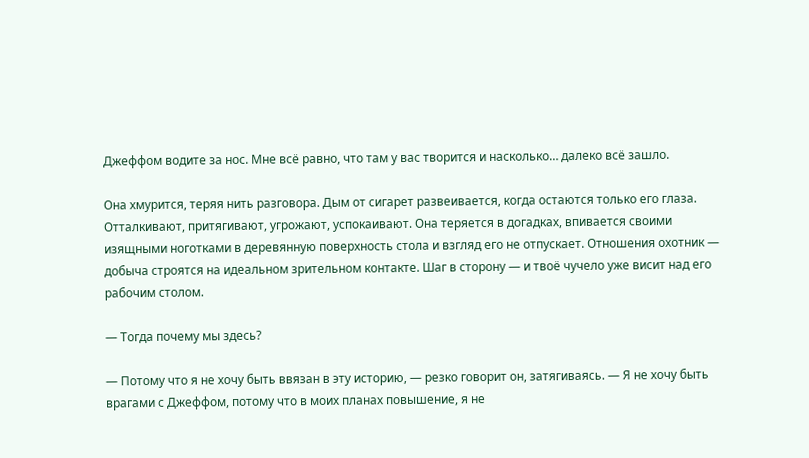Джеффом водите за нос. Мне всё равно, что там у вас творится и насколько… далеко всё зашло.

Она хмурится, теряя нить разговора. Дым от сигарет развеивается, когда остаются только его глаза. Отталкивают, притягивают, угрожают, успокаивают. Она теряется в догадках, впивается своими изящными ноготками в деревянную поверхность стола и взгляд его не отпускает. Отношения охотник — добыча строятся на идеальном зрительном контакте. Шаг в сторону — и твоё чучело уже висит над его рабочим столом.

— Тогда почему мы здесь?

— Потому что я не хочу быть ввязан в эту историю, — резко говорит он, затягиваясь. — Я не хочу быть врагами с Джеффом, потому что в моих планах повышение, я не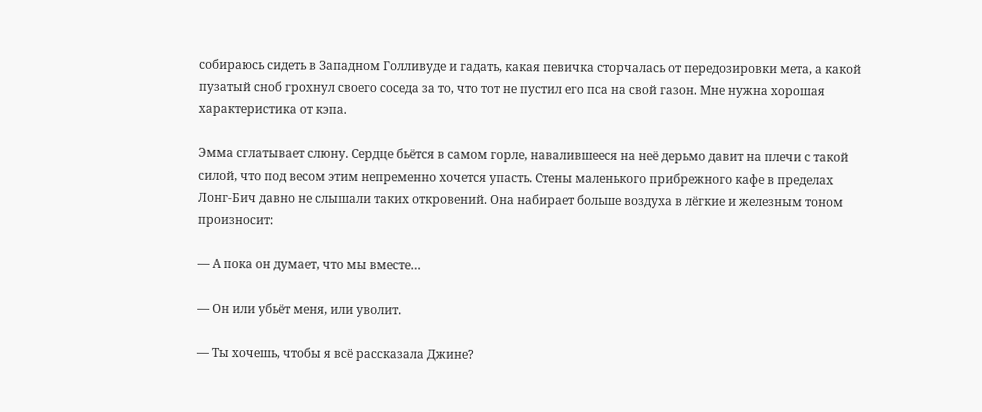собираюсь сидеть в Западном Голливуде и гадать, какая певичка сторчалась от передозировки мета, а какой пузатый сноб грохнул своего соседа за то, что тот не пустил его пса на свой газон. Мне нужна хорошая характеристика от кэпа.

Эмма сглатывает слюну. Сердце бьётся в самом горле, навалившееся на неё дерьмо давит на плечи с такой силой, что под весом этим непременно хочется упасть. Стены маленького прибрежного кафе в пределах Лонг-Бич давно не слышали таких откровений. Она набирает больше воздуха в лёгкие и железным тоном произносит:

— А пока он думает, что мы вместе…

— Он или убьёт меня, или уволит.

— Ты хочешь, чтобы я всё рассказала Джине?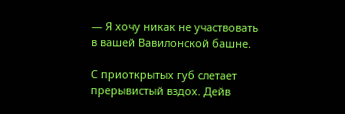— Я хочу никак не участвовать в вашей Вавилонской башне.

С приоткрытых губ слетает прерывистый вздох. Дейв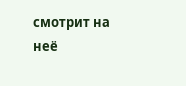смотрит на неё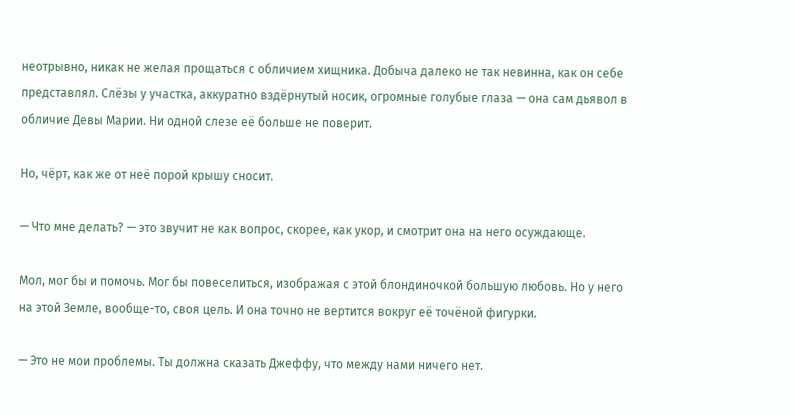неотрывно, никак не желая прощаться с обличием хищника. Добыча далеко не так невинна, как он себе представлял. Слёзы у участка, аккуратно вздёрнутый носик, огромные голубые глаза — она сам дьявол в обличие Девы Марии. Ни одной слезе её больше не поверит.

Но, чёрт, как же от неё порой крышу сносит.

— Что мне делать? — это звучит не как вопрос, скорее, как укор, и смотрит она на него осуждающе.

Мол, мог бы и помочь. Мог бы повеселиться, изображая с этой блондиночкой большую любовь. Но у него на этой Земле, вообще-то, своя цель. И она точно не вертится вокруг её точёной фигурки.

— Это не мои проблемы. Ты должна сказать Джеффу, что между нами ничего нет.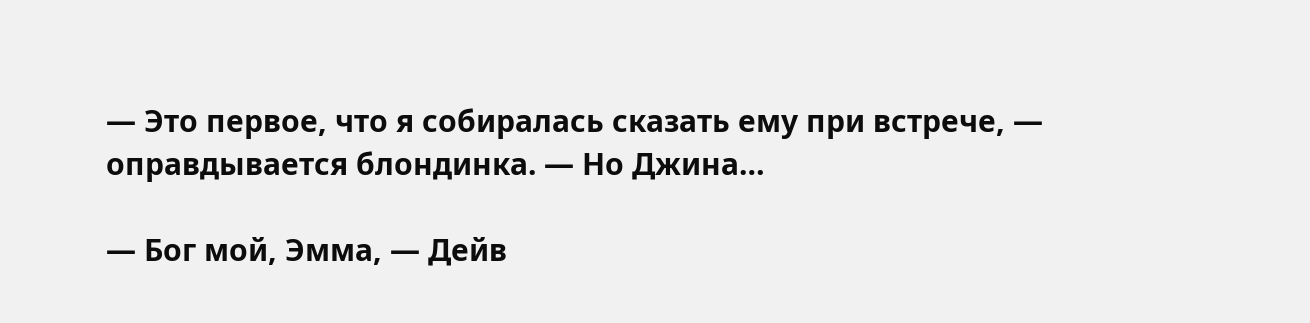— Это первое, что я собиралась сказать ему при встрече, — оправдывается блондинка. — Но Джина…

— Бог мой, Эмма, — Дейв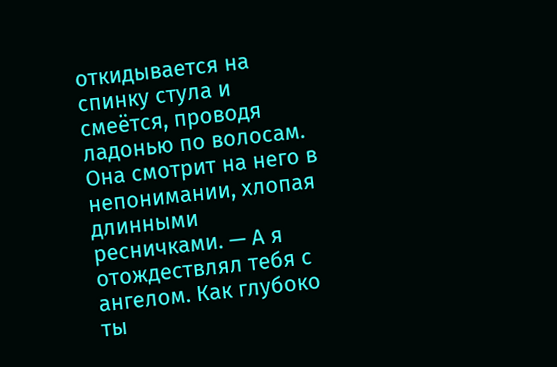откидывается на спинку стула и смеётся, проводя ладонью по волосам. Она смотрит на него в непонимании, хлопая длинными ресничками. — А я отождествлял тебя с ангелом. Как глубоко ты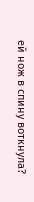ей нож в спину воткнула?